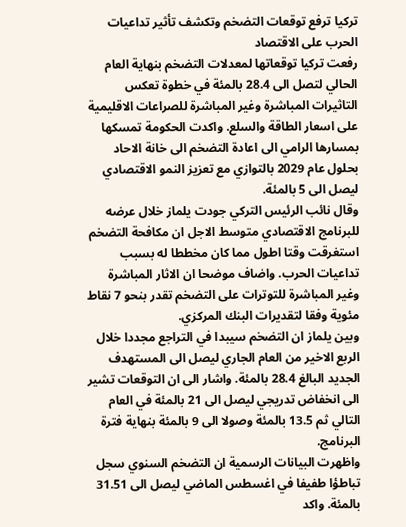تركيا ترفع توقعات التضخم وتكشف تأثير تداعيات الحرب على الاقتصاد
رفعت تركيا توقعاتها لمعدلات التضخم بنهاية العام الحالي لتصل الى 28.4 بالمئة في خطوة تعكس التاثيرات المباشرة وغير المباشرة للصراعات الاقليمية على اسعار الطاقة والسلع. واكدت الحكومة تمسكها بمسارها الرامي الى اعادة التضخم الى خانة الاحاد بحلول عام 2029 بالتوازي مع تعزيز النمو الاقتصادي ليصل الى 5 بالمئة.
وقال نائب الرئيس التركي جودت يلماز خلال عرضه للبرنامج الاقتصادي متوسط الاجل ان مكافحة التضخم استغرقت وقتا اطول مما كان مخططا له بسبب تداعيات الحرب. واضاف موضحا ان الاثار المباشرة وغير المباشرة للتوترات على التضخم تقدر بنحو 7 نقاط مئوية وفقا لتقديرات البنك المركزي.
وبين يلماز ان التضخم سيبدا في التراجع مجددا خلال الربع الاخير من العام الجاري ليصل الى المستهدف الجديد البالغ 28.4 بالمئة. واشار الى ان التوقعات تشير الى انخفاض تدريجي ليصل الى 21 بالمئة في العام التالي ثم 13.5 بالمئة وصولا الى 9 بالمئة بنهاية فترة البرنامج.
واظهرت البيانات الرسمية ان التضخم السنوي سجل تباطؤا طفيفا في اغسطس الماضي ليصل الى 31.51 بالمئة. واكد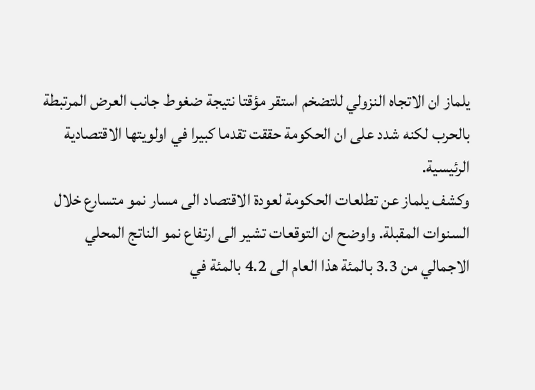يلماز ان الاتجاه النزولي للتضخم استقر مؤقتا نتيجة ضغوط جانب العرض المرتبطة بالحرب لكنه شدد على ان الحكومة حققت تقدما كبيرا في اولويتها الاقتصادية الرئيسية.
وكشف يلماز عن تطلعات الحكومة لعودة الاقتصاد الى مسار نمو متسارع خلال السنوات المقبلة. واوضح ان التوقعات تشير الى ارتفاع نمو الناتج المحلي الاجمالي من 3.3 بالمئة هذا العام الى 4.2 بالمئة في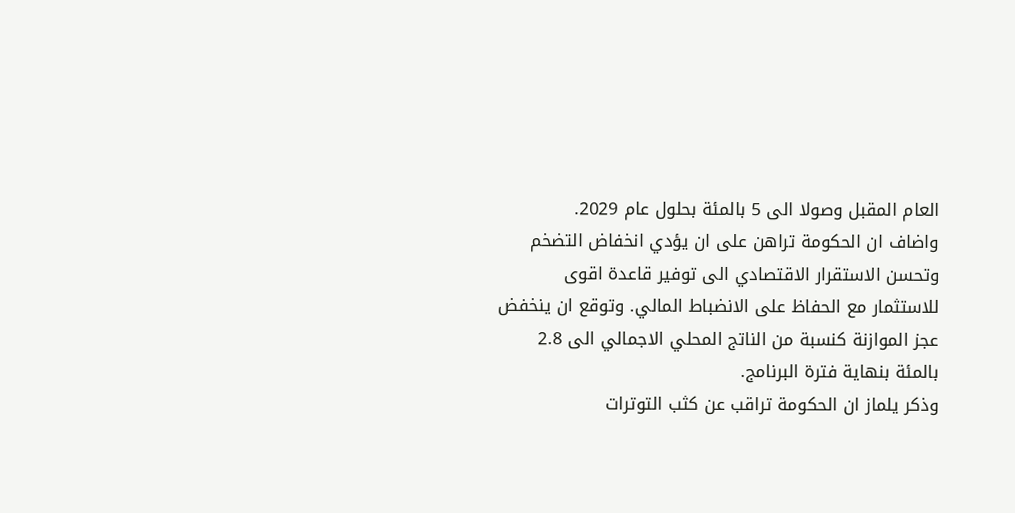العام المقبل وصولا الى 5 بالمئة بحلول عام 2029.
واضاف ان الحكومة تراهن على ان يؤدي انخفاض التضخم وتحسن الاستقرار الاقتصادي الى توفير قاعدة اقوى للاستثمار مع الحفاظ على الانضباط المالي. وتوقع ان ينخفض عجز الموازنة كنسبة من الناتج المحلي الاجمالي الى 2.8 بالمئة بنهاية فترة البرنامج.
وذكر يلماز ان الحكومة تراقب عن كثب التوترات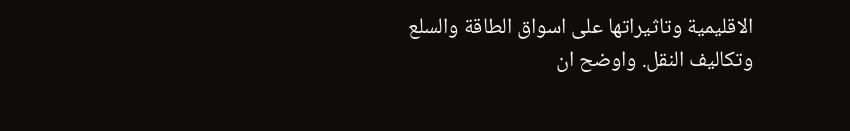الاقليمية وتاثيراتها على اسواق الطاقة والسلع وتكاليف النقل. واوضح ان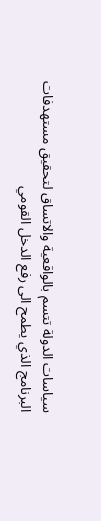سياسات الدولة تتسم بالواقعية والاتساق لتحقيق مستهدفات البرنامج الذي يطمح الى رفع الدخل القومي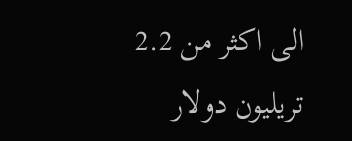الى اكثر من 2.2 تريليون دولار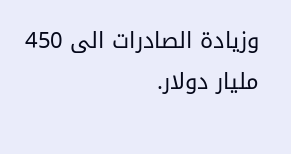وزيادة الصادرات الى 450 مليار دولار.